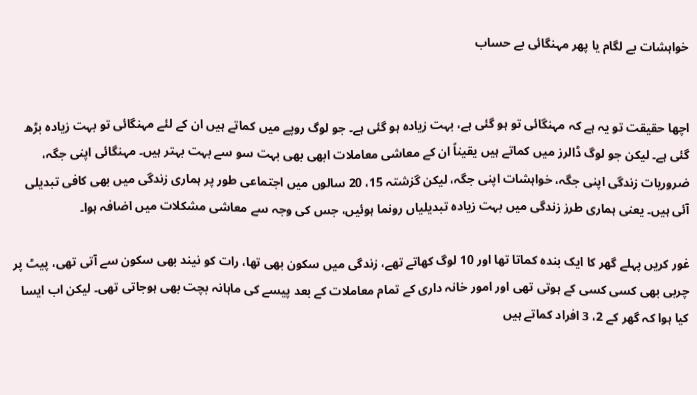خواہشات بے لگام یا پھر مہنگائی بے حساب


اچھا حقیقت تو یہ ہے کہ مہنگائی تو ہو گئی ہے، بہت زیادہ ہو گئی ہے۔ جو لوگ روپے میں کماتے ہیں ان کے لئے مہنگائی تو بہت زیادہ بڑھ گئی ہے۔ لیکن جو لوگ ڈالرز میں کماتے ہیں یقیناً ان کے معاشی معاملات ابھی بھی بہت سو سے بہت بہتر ہیں۔ مہنگائی اپنی جگہ، ضروریات زندگی اپنی جگہ، خواہشات اپنی جگہ، لیکن گزشتہ 15، 20 سالوں میں اجتماعی طور پر ہماری زندگی میں بھی کافی تبدیلی آئی ہیں۔ یعنی ہماری طرز زندگی میں بہت زیادہ تبدیلیاں رونما ہوئیں، جس کی وجہ سے معاشی مشکلات میں اضافہ ہوا۔

غور کریں پہلے گھر کا ایک بندہ کماتا تھا اور 10 لوگ کھاتے تھے، زندگی میں سکون بھی تھا، رات کو نیند بھی سکون سے آتی تھی، پیٹ پر چربی بھی کسی کسی کے ہوتی تھی اور امور خانہ داری کے تمام معاملات کے بعد پیسے کی ماہانہ بچت بھی ہوجاتی تھی۔ لیکن اب ایسا کیا ہوا کہ گھر کے 2، 3 افراد کماتے ہیں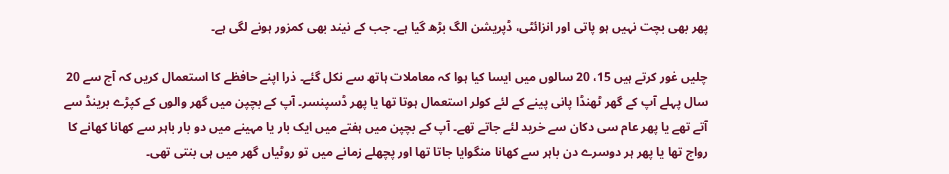پھر بھی بچت نہیں ہو پاتی اور انزائٹی، ڈپریشن الگ بڑھ گیا ہے۔ جب کے نیند بھی کمزور ہونے لگی ہے۔

چلیں غور کرتے ہیں 15، 20 سالوں میں ایسا کیا ہوا کہ معاملات ہاتھ سے نکل گئے۔ ذرا اپنے حافظے کا استعمال کریں کہ آج سے 20 سال پہلے آپ کے گھر ٹھنڈا پانی پینے کے لئے کولر استعمال ہوتا تھا یا پھر ڈسپنسر۔ آپ کے بچپن میں گھر والوں کے کپڑے برینڈ سے آتے تھے یا پھر عام سی دکان سے خرید لئے جاتے تھے۔ آپ کے بچپن میں ہفتے میں ایک بار یا مہینے میں دو بار باہر سے کھانا کھانے کا رواج تھا یا پھر ہر دوسرے دن باہر سے کھانا منگوایا جاتا تھا اور پچھلے زمانے میں تو روٹیاں گھر میں ہی بنتی تھی۔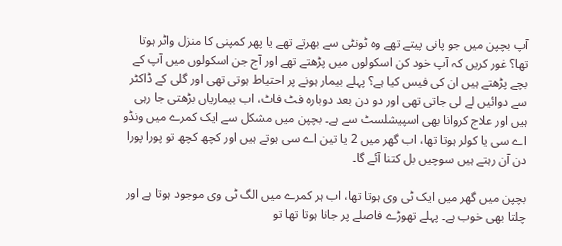آپ بچپن میں جو پانی پیتے تھے وہ ٹونٹی سے بھرتے تھے یا پھر کمپنی کا منزل واٹر ہوتا تھا؟ غور کریں کہ آپ خود کن اسکولوں میں پڑھتے تھے اور آج جن اسکولوں میں آپ کے بچے پڑھتے ہیں ان کی فیس کیا ہے؟ پہلے بیمار ہونے پر احتیاط ہوتی تھی اور گلی کے ڈاکٹر سے دوائیں لے لی جاتی تھی اور دو دن بعد دوبارہ فٹ فاٹ، اب بیماریاں بڑھتی جا رہی ہیں اور علاج کروانا بھی اسپیشلسٹ سے ہے۔ بچپن میں مشکل سے ایک کمرے میں ونڈو اے سی یا کولر ہوتا تھا، اب گھر میں 2 یا تین اے سی ہوتے ہیں اور کچھ کچھ تو پورا پورا دن آن رہتے ہیں سوچیں بل کتنا آئے گا۔

بچپن میں گھر میں ایک ٹی وی ہوتا تھا، اب ہر کمرے میں الگ ٹی وی موجود ہوتا ہے اور چلتا بھی خوب ہے۔ پہلے تھوڑے فاصلے پر جانا ہوتا تھا تو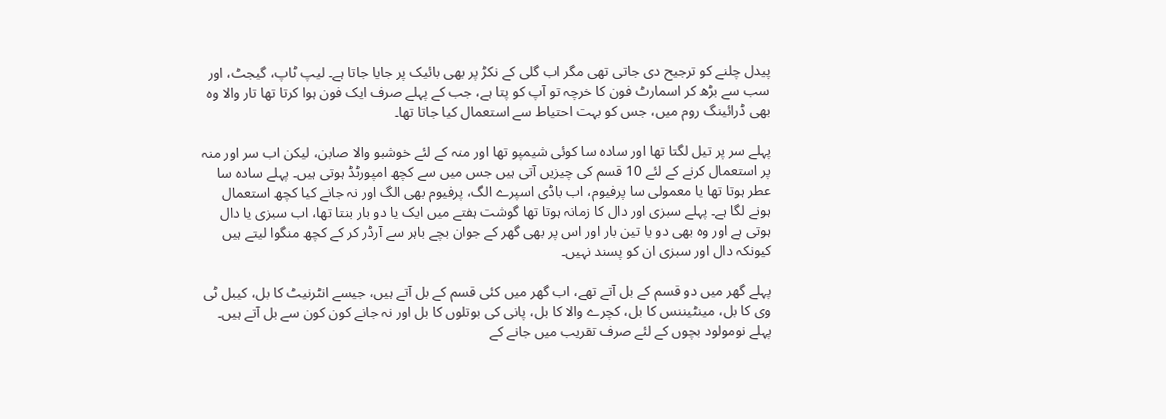پیدل چلنے کو ترجیح دی جاتی تھی مگر اب گلی کے نکڑ پر بھی بائیک پر جایا جاتا ہے۔ لیپ ٹاپ، گیجٹ، اور سب سے بڑھ کر اسمارٹ فون کا خرچہ تو آپ کو پتا ہے، جب کے پہلے صرف ایک فون ہوا کرتا تھا تار والا وہ بھی ڈرائینگ روم میں، جس کو بہت احتیاط سے استعمال کیا جاتا تھا۔

پہلے سر پر تیل لگتا تھا اور سادہ سا کوئی شیمپو تھا اور منہ کے لئے خوشبو والا صابن، لیکن اب سر اور منہ پر استعمال کرنے کے لئے 10 قسم کی چیزیں آتی ہیں جس میں سے کچھ امپورٹڈ ہوتی ہیں۔ پہلے سادہ سا عطر ہوتا تھا یا معمولی سا پرفیوم، اب باڈی اسپرے الگ، پرفیوم بھی الگ اور نہ جانے کیا کچھ استعمال ہونے لگا ہے۔ پہلے سبزی اور دال کا زمانہ ہوتا تھا گوشت ہفتے میں ایک یا دو بار بنتا تھا، اب سبزی یا دال ہوتی ہے اور وہ بھی دو یا تین بار اور اس پر بھی گھر کے جوان بچے باہر سے آرڈر کر کے کچھ منگوا لیتے ہیں کیونکہ دال اور سبزی ان کو پسند نہیں۔

پہلے گھر میں دو قسم کے بل آتے تھے، اب گھر میں کئی قسم کے بل آتے ہیں، جیسے انٹرنیٹ کا بل، کیبل ٹی وی کا بل، مینٹیننس کا بل، کچرے والا کا بل، پانی کی بوتلوں کا بل اور نہ جانے کون کون سے بل آتے ہیں۔ پہلے نومولود بچوں کے لئے صرف تقریب میں جانے کے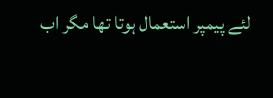لئے پیمپر استعمال ہوتا تھا مگر اب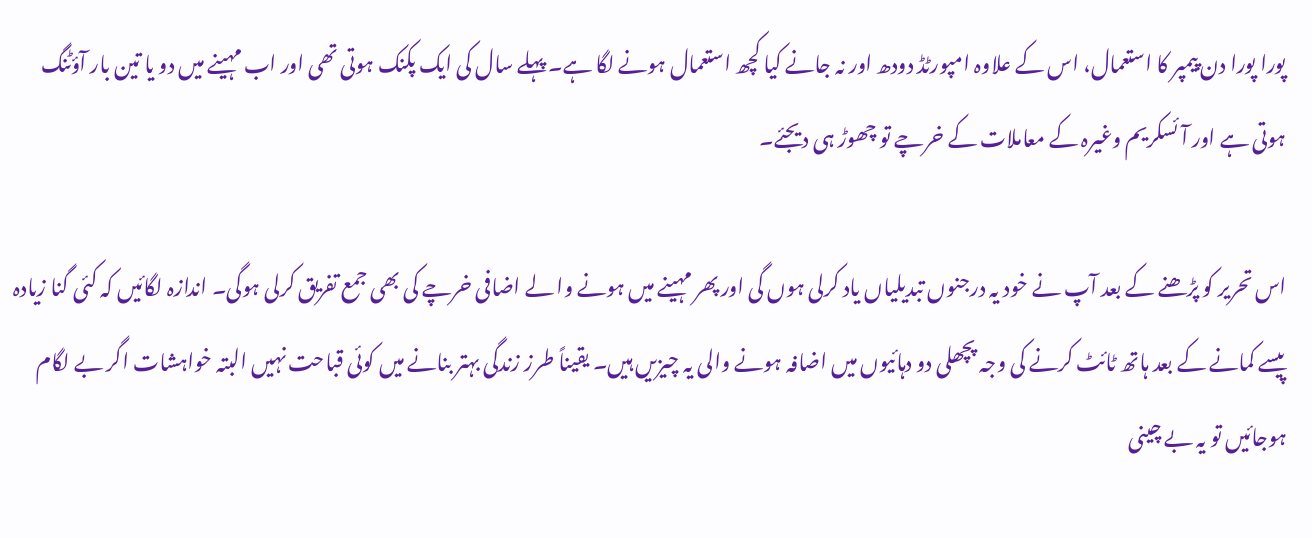پورا پورا دن پیمپر کا استعمال، اس کے علاوہ امپورٹڈ دودھ اور نہ جانے کیا کچھ استعمال ہونے لگا ہے۔ پہلے سال کی ایک پکنک ہوتی تھی اور اب مہینے میں دو یا تین بار آؤٹنگ ہوتی ہے اور آئسکریم وغیرہ کے معاملات کے خرچے تو چھوڑ ہی دیجئے۔

اس تحریر کو پڑھنے کے بعد آپ نے خود یہ درجنوں تبدیلیاں یاد کرلی ہوں گی اور پھر مہینے میں ہونے وا لے اضافی خرچے کی بھی جمع تفریق کرلی ہوگی۔ اندازہ لگائیں کہ کئی گنا زیادہ پیسے کمانے کے بعد ہاتھ ٹائٹ کرنے کی وجہ پچھلی دو دہائیوں میں اضافہ ہونے والی یہ چیزیں ہیں۔ یقیناً طرز زندگی بہتر بنانے میں کوئی قباحت نہیں البتہ خواہشات اگر بے لگام ہوجائیں تو یہ بے چینی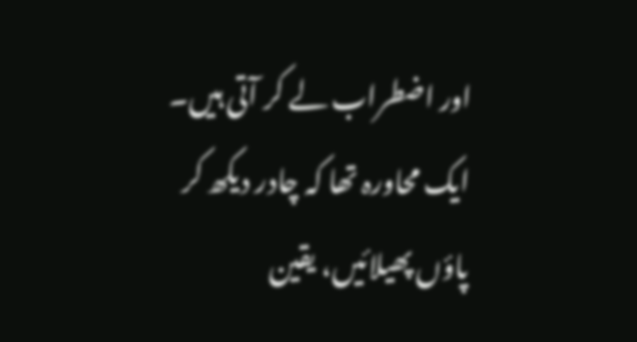اور اضطراب لے کر آتی ہیں۔ ایک محاورہ تھا کہ چادر دیکھ کر پاؤں پھیلائیں، یقین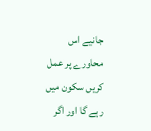جانیے اس محاورے پر عمل کریں سکون میں رہے گا اور اگر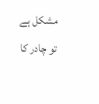مشکل ہے تو چادر کا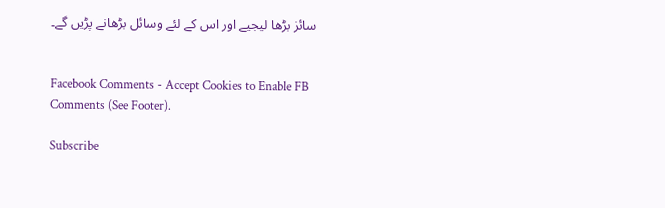سائز بڑھا لیجیے اور اس کے لئے وسائل بڑھانے پڑیں گے۔


Facebook Comments - Accept Cookies to Enable FB Comments (See Footer).

Subscribe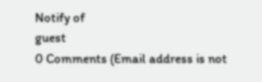Notify of
guest
0 Comments (Email address is not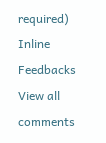required)
Inline Feedbacks
View all comments